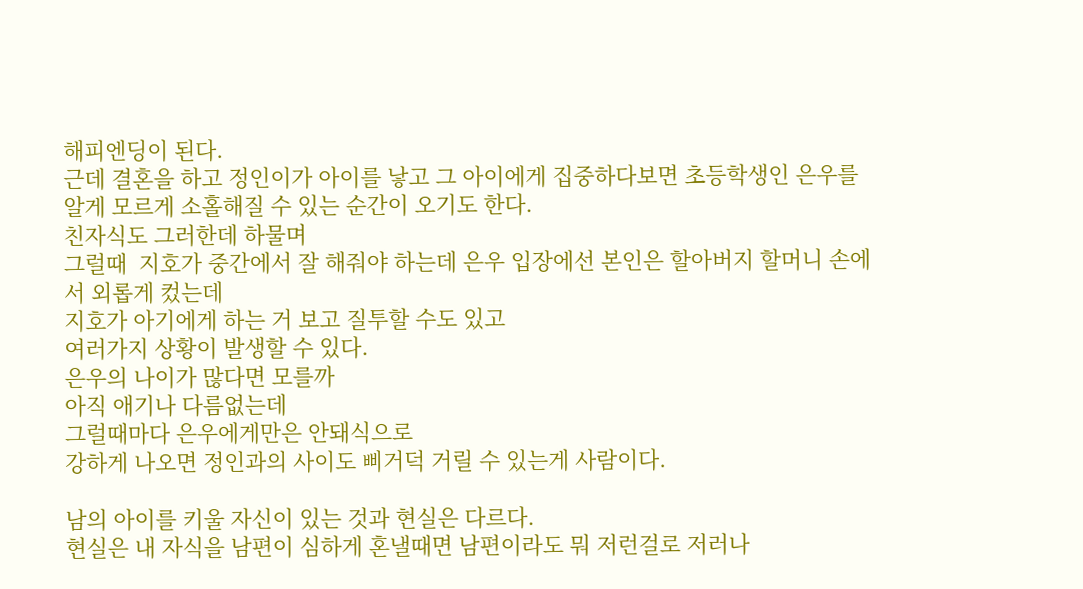해피엔딩이 된다.
근데 결혼을 하고 정인이가 아이를 낳고 그 아이에게 집중하다보면 초등학생인 은우를 알게 모르게 소홀해질 수 있는 순간이 오기도 한다.
친자식도 그러한데 하물며
그럴때  지호가 중간에서 잘 해줘야 하는데 은우 입장에선 본인은 할아버지 할머니 손에서 외롭게 컸는데
지호가 아기에게 하는 거 보고 질투할 수도 있고
여러가지 상황이 발생할 수 있다.
은우의 나이가 많다면 모를까
아직 애기나 다름없는데
그럴때마다 은우에게만은 안돼식으로
강하게 나오면 정인과의 사이도 삐거덕 거릴 수 있는게 사람이다.

남의 아이를 키울 자신이 있는 것과 현실은 다르다.
현실은 내 자식을 남편이 심하게 혼낼때면 남편이라도 뭐 저런걸로 저러나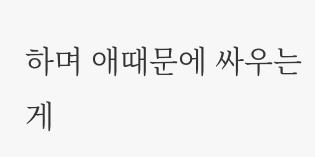하며 애때문에 싸우는게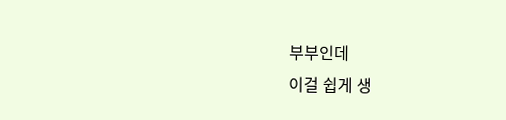부부인데
이걸 쉽게 생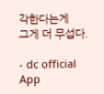각한다는게
그게 더 무섭다.

- dc official App